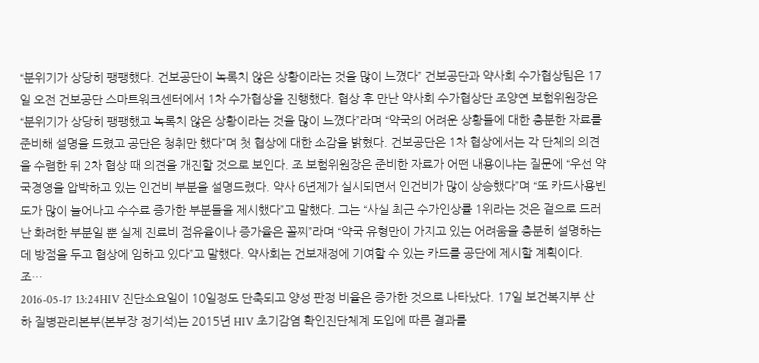“분위기가 상당히 팽팽했다. 건보공단이 녹록치 않은 상황이라는 것을 많이 느꼈다” 건보공단과 약사회 수가협상팀은 17일 오전 건보공단 스마트워크센터에서 1차 수가협상을 진행했다. 협상 후 만난 약사회 수가협상단 조양연 보험위원장은 “분위기가 상당히 팽팽했고 녹록치 않은 상황이라는 것을 많이 느꼈다”라며 “약국의 어려운 상황들에 대한 충분한 자료를 준비해 설명을 드렸고 공단은 청취만 했다”며 첫 협상에 대한 소감을 밝혔다. 건보공단은 1차 협상에서는 각 단체의 의견을 수렴한 뒤 2차 협상 때 의견을 개진할 것으로 보인다. 조 보험위원장은 준비한 자료가 어떤 내용이냐는 질문에 “우선 약국경영을 압박하고 있는 인건비 부분을 설명드렸다. 약사 6년제가 실시되면서 인건비가 많이 상승했다”며 “또 카드사용빈도가 많이 늘어나고 수수료 증가한 부분들을 제시했다”고 말했다. 그는 “사실 최근 수가인상률 1위라는 것은 겉으로 드러난 화려한 부분일 뿐 실제 진료비 점유율이나 증가율은 꼴찌”라며 “약국 유형만이 가지고 있는 어려움을 충분히 설명하는 데 방점을 두고 협상에 임하고 있다”고 말했다. 약사회는 건보재정에 기여할 수 있는 카드를 공단에 제시할 계획이다. 조…
2016-05-17 13:24HIV 진단소요일이 10일정도 단축되고 양성 판정 비율은 증가한 것으로 나타났다. 17일 보건복지부 산하 질병관리본부(본부장 정기석)는 2015년 HIV 초기감염 확인진단체계 도입에 따른 결과를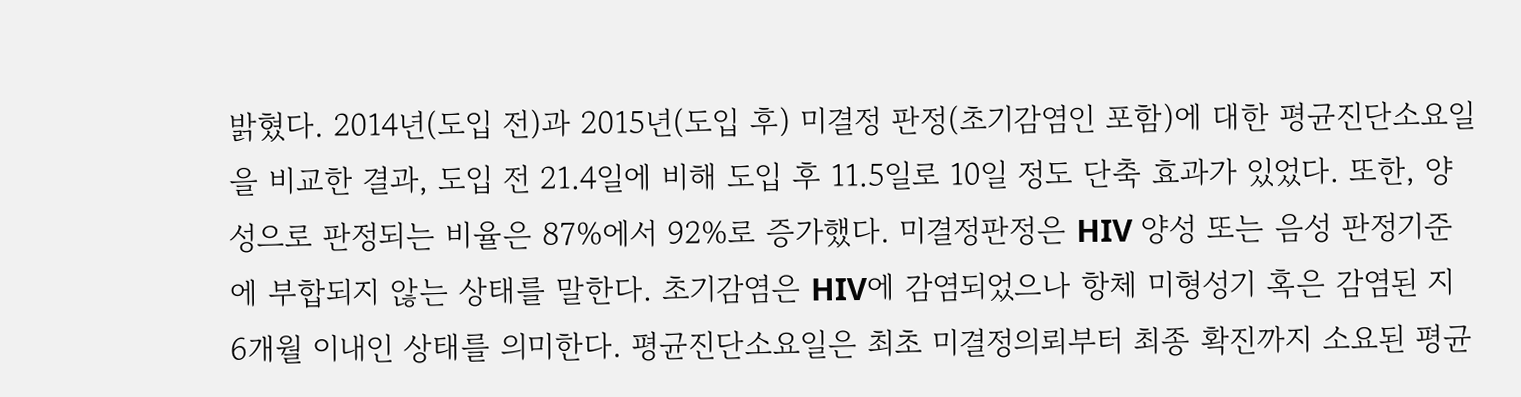밝혔다. 2014년(도입 전)과 2015년(도입 후) 미결정 판정(초기감염인 포함)에 대한 평균진단소요일을 비교한 결과, 도입 전 21.4일에 비해 도입 후 11.5일로 10일 정도 단축 효과가 있었다. 또한, 양성으로 판정되는 비율은 87%에서 92%로 증가했다. 미결정판정은 HIV 양성 또는 음성 판정기준에 부합되지 않는 상태를 말한다. 초기감염은 HIV에 감염되었으나 항체 미형성기 혹은 감염된 지 6개월 이내인 상태를 의미한다. 평균진단소요일은 최초 미결정의뢰부터 최종 확진까지 소요된 평균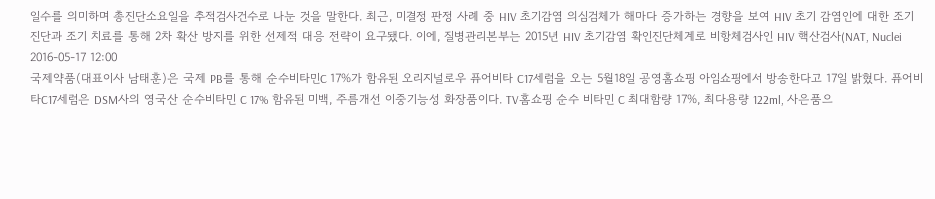일수를 의미하며 총진단소요일을 추적검사건수로 나눈 것을 말한다. 최근, 미결정 판정 사례 중 HIV 초기감염 의심검체가 해마다 증가하는 경향을 보여 HIV 초기 감염인에 대한 조기 진단과 조기 치료를 통해 2차 확산 방지를 위한 선제적 대응 전략이 요구됐다. 이에, 질병관리본부는 2015년 HIV 초기감염 확인진단체계로 비항체검사인 HIV 핵산검사(NAT, Nuclei
2016-05-17 12:00
국제약품(대표이사 남태훈)은 국제 PB를 통해 순수비타민C 17%가 함유된 오리지널로우 퓨어비타 C17세럼을 오는 5월18일 공영홈쇼핑 아임쇼핑에서 방송한다고 17일 밝혔다. 퓨어비타C17세럼은 DSM사의 영국산 순수비타민 C 17% 함유된 미백, 주름개선 이중기능성 화장품이다. TV홈쇼핑 순수 비타민 C 최대함량 17%, 최다용량 122ml, 사은품으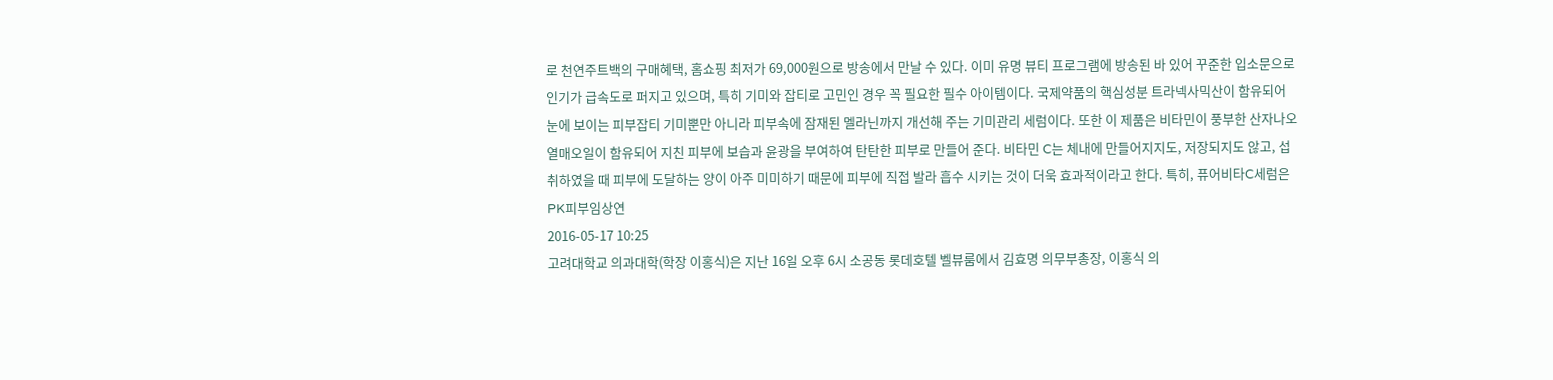로 천연주트백의 구매혜택, 홈쇼핑 최저가 69,000원으로 방송에서 만날 수 있다. 이미 유명 뷰티 프로그램에 방송된 바 있어 꾸준한 입소문으로 인기가 급속도로 퍼지고 있으며, 특히 기미와 잡티로 고민인 경우 꼭 필요한 필수 아이템이다. 국제약품의 핵심성분 트라넥사믹산이 함유되어 눈에 보이는 피부잡티 기미뿐만 아니라 피부속에 잠재된 멜라닌까지 개선해 주는 기미관리 세럼이다. 또한 이 제품은 비타민이 풍부한 산자나오열매오일이 함유되어 지친 피부에 보습과 윤광을 부여하여 탄탄한 피부로 만들어 준다. 비타민 C는 체내에 만들어지지도, 저장되지도 않고, 섭취하였을 때 피부에 도달하는 양이 아주 미미하기 때문에 피부에 직접 발라 흡수 시키는 것이 더욱 효과적이라고 한다. 특히, 퓨어비타C세럼은 PK피부임상연
2016-05-17 10:25
고려대학교 의과대학(학장 이홍식)은 지난 16일 오후 6시 소공동 롯데호텔 벨뷰룸에서 김효명 의무부총장, 이홍식 의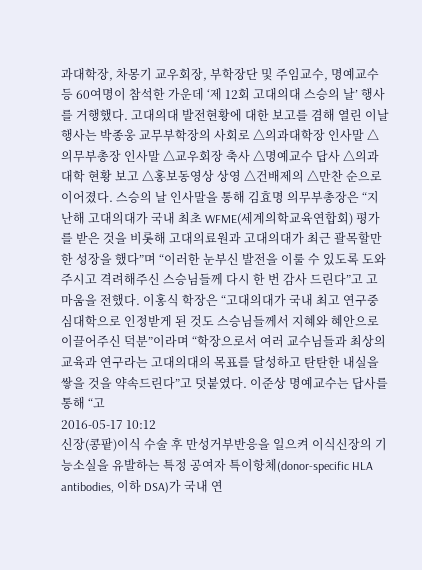과대학장, 차몽기 교우회장, 부학장단 및 주임교수, 명예교수 등 60여명이 참석한 가운데 ‘제 12회 고대의대 스승의 날’ 행사를 거행했다. 고대의대 발전현황에 대한 보고를 겸해 열린 이날 행사는 박종웅 교무부학장의 사회로 △의과대학장 인사말 △의무부총장 인사말 △교우회장 축사 △명예교수 답사 △의과대학 현황 보고 △홍보동영상 상영 △건배제의 △만찬 순으로 이어졌다. 스승의 날 인사말을 통해 김효명 의무부총장은 “지난해 고대의대가 국내 최초 WFME(세계의학교육연합회) 평가를 받은 것을 비롯해 고대의료원과 고대의대가 최근 괄목할만한 성장을 했다”며 “이러한 눈부신 발전을 이룰 수 있도록 도와주시고 격려해주신 스승님들께 다시 한 번 감사 드린다”고 고마움을 전했다. 이홍식 학장은 “고대의대가 국내 최고 연구중심대학으로 인정받게 된 것도 스승님들께서 지혜와 혜안으로 이끌어주신 덕분”이라며 “학장으로서 여러 교수님들과 최상의 교육과 연구라는 고대의대의 목표를 달성하고 탄탄한 내실을 쌓을 것을 약속드린다”고 덧붙였다. 이준상 명예교수는 답사를 통해 “고
2016-05-17 10:12
신장(콩팥)이식 수술 후 만성거부반응을 일으켜 이식신장의 기능소실을 유발하는 특정 공여자 특이항체(donor-specific HLA antibodies, 이하 DSA)가 국내 연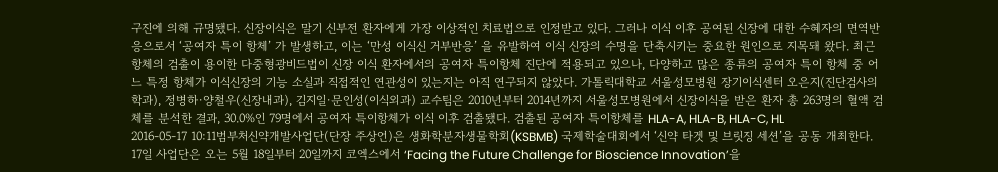구진에 의해 규명됐다. 신장이식은 말기 신부전 환자에게 가장 이상적인 치료법으로 인정받고 있다. 그러나 이식 이후 공여된 신장에 대한 수혜자의 면역반응으로서 ‘공여자 특이 항체’ 가 발생하고, 이는 ‘만성 이식신 거부반응’ 을 유발하여 이식 신장의 수명을 단축시키는 중요한 원인으로 지목돼 왔다. 최근 항체의 검출이 용이한 다중형광비드법이 신장 이식 환자에서의 공여자 특이항체 진단에 적용되고 있으나, 다양하고 많은 종류의 공여자 특이 항체 중 어느 특정 항체가 이식신장의 기능 소실과 직접적인 연관성이 있는지는 아직 연구되지 않았다. 가톨릭대학교 서울성모병원 장기이식센터 오은지(진단검사의학과), 정병하·양철우(신장내과), 김지일·문인성(이식외과) 교수팀은 2010년부터 2014년까지 서울성모병원에서 신장이식을 받은 환자 총 263명의 혈액 검체를 분석한 결과, 30.0%인 79명에서 공여자 특이항체가 이식 이후 검출됐다. 검출된 공여자 특이항체를 HLA-A, HLA-B, HLA-C, HL
2016-05-17 10:11범부처신약개발사업단(단장 주상언)은 생화학분자생물학회(KSBMB) 국제학술대회에서 ‘신약 타겟 및 브릿징 세션’을 공동 개최한다. 17일 사업단은 오는 5월 18일부터 20일까지 코엑스에서 ‘Facing the Future Challenge for Bioscience Innovation’을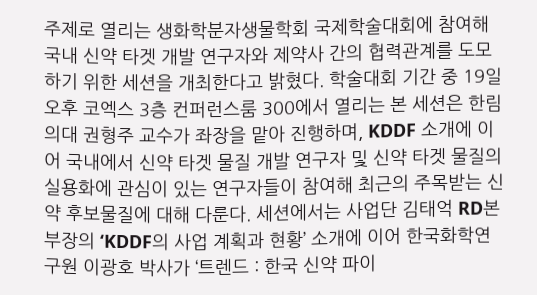주제로 열리는 생화학분자생물학회 국제학술대회에 참여해 국내 신약 타겟 개발 연구자와 제약사 간의 협력관계를 도모하기 위한 세션을 개최한다고 밝혔다. 학술대회 기간 중 19일 오후 코엑스 3층 컨퍼런스룸 300에서 열리는 본 세션은 한림의대 권형주 교수가 좌장을 맡아 진행하며, KDDF 소개에 이어 국내에서 신약 타겟 물질 개발 연구자 및 신약 타겟 물질의 실용화에 관심이 있는 연구자들이 참여해 최근의 주목받는 신약 후보물질에 대해 다룬다. 세션에서는 사업단 김태억 RD본부장의 ‘KDDF의 사업 계획과 현황’ 소개에 이어 한국화학연구원 이광호 박사가 ‘트렌드 : 한국 신약 파이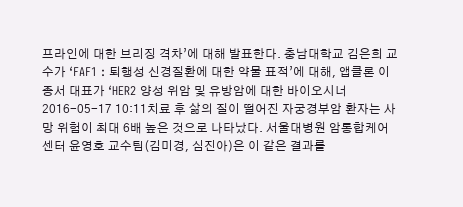프라인에 대한 브리징 격차’에 대해 발표한다. 충남대학교 김은희 교수가 ‘FAF1 : 퇴행성 신경질환에 대한 약물 표적’에 대해, 앱클론 이종서 대표가 ‘HER2 양성 위암 및 유방암에 대한 바이오시너
2016-05-17 10:11치료 후 삶의 질이 떨어진 자궁경부암 환자는 사망 위험이 최대 6배 높은 것으로 나타났다. 서울대병원 암통합케어센터 윤영호 교수팀(김미경, 심진아)은 이 같은 결과를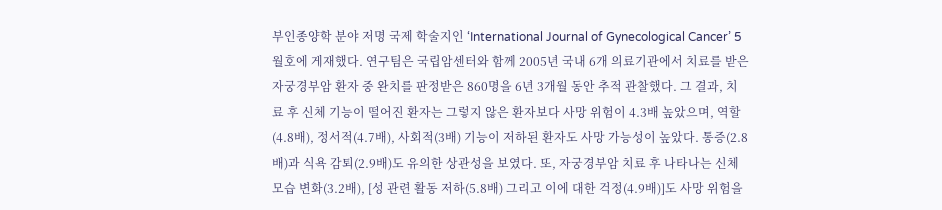부인종양학 분야 저명 국제 학술지인 ‘International Journal of Gynecological Cancer’ 5월호에 게재했다. 연구팀은 국립암센터와 함께 2005년 국내 6개 의료기관에서 치료를 받은 자궁경부암 환자 중 완치를 판정받은 860명을 6년 3개월 동안 추적 관찰했다. 그 결과, 치료 후 신체 기능이 떨어진 환자는 그렇지 않은 환자보다 사망 위험이 4.3배 높았으며, 역할(4.8배), 정서적(4.7배), 사회적(3배) 기능이 저하된 환자도 사망 가능성이 높았다. 통증(2.8배)과 식욕 감퇴(2.9배)도 유의한 상관성을 보였다. 또, 자궁경부암 치료 후 나타나는 신체 모습 변화(3.2배), [성 관련 활동 저하(5.8배) 그리고 이에 대한 걱정(4.9배)]도 사망 위험을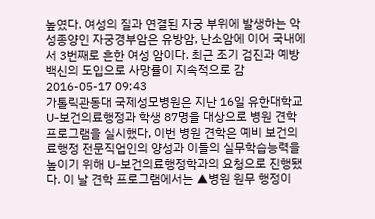높였다. 여성의 질과 연결된 자궁 부위에 발생하는 악성종양인 자궁경부암은 유방암, 난소암에 이어 국내에서 3번째로 흔한 여성 암이다. 최근 조기 검진과 예방 백신의 도입으로 사망률이 지속적으로 감
2016-05-17 09:43
가톨릭관동대 국제성모병원은 지난 16일 유한대학교 U-보건의료행정과 학생 87명을 대상으로 병원 견학 프로그램을 실시했다, 이번 병원 견학은 예비 보건의료행정 전문직업인의 양성과 이들의 실무학습능력을 높이기 위해 U-보건의료행정학과의 요청으로 진행됐다. 이 날 견학 프로그램에서는 ▲병원 원무 행정이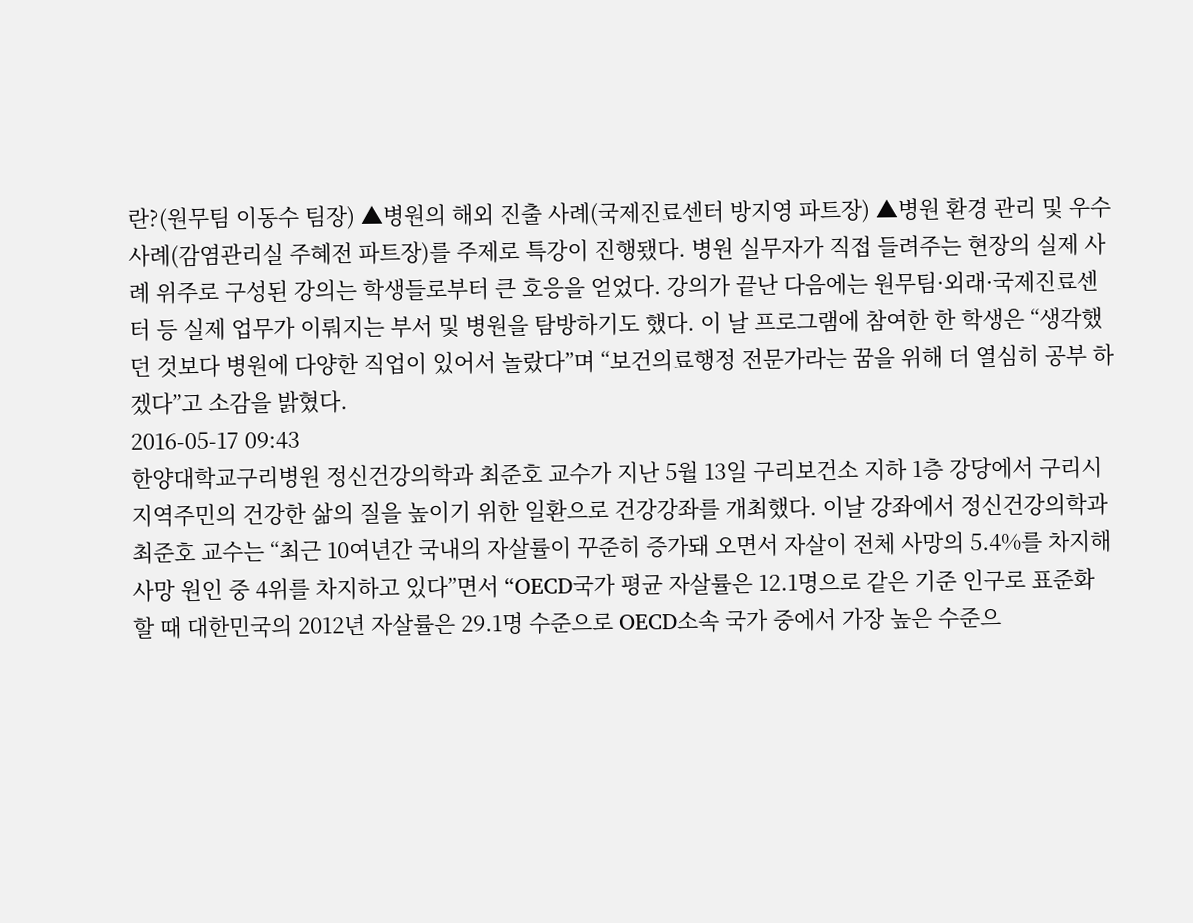란?(원무팀 이동수 팀장) ▲병원의 해외 진출 사례(국제진료센터 방지영 파트장) ▲병원 환경 관리 및 우수 사례(감염관리실 주혜전 파트장)를 주제로 특강이 진행됐다. 병원 실무자가 직접 들려주는 현장의 실제 사례 위주로 구성된 강의는 학생들로부터 큰 호응을 얻었다. 강의가 끝난 다음에는 원무팀·외래·국제진료센터 등 실제 업무가 이뤄지는 부서 및 병원을 탐방하기도 했다. 이 날 프로그램에 참여한 한 학생은 “생각했던 것보다 병원에 다양한 직업이 있어서 놀랐다”며 “보건의료행정 전문가라는 꿈을 위해 더 열심히 공부 하겠다”고 소감을 밝혔다.
2016-05-17 09:43
한양대학교구리병원 정신건강의학과 최준호 교수가 지난 5월 13일 구리보건소 지하 1층 강당에서 구리시 지역주민의 건강한 삶의 질을 높이기 위한 일환으로 건강강좌를 개최했다. 이날 강좌에서 정신건강의학과 최준호 교수는 “최근 10여년간 국내의 자살률이 꾸준히 증가돼 오면서 자살이 전체 사망의 5.4%를 차지해 사망 원인 중 4위를 차지하고 있다”면서 “OECD국가 평균 자살률은 12.1명으로 같은 기준 인구로 표준화 할 때 대한민국의 2012년 자살률은 29.1명 수준으로 OECD소속 국가 중에서 가장 높은 수준으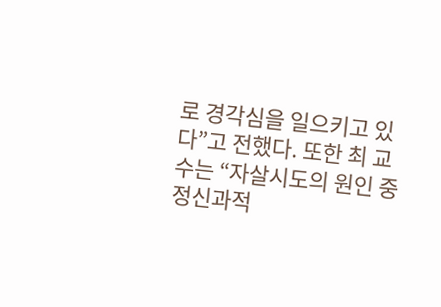로 경각심을 일으키고 있다”고 전했다. 또한 최 교수는 “자살시도의 원인 중 정신과적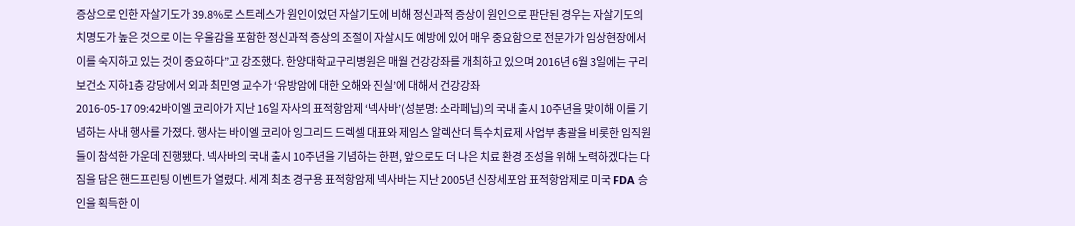증상으로 인한 자살기도가 39.8%로 스트레스가 원인이었던 자살기도에 비해 정신과적 증상이 원인으로 판단된 경우는 자살기도의 치명도가 높은 것으로 이는 우울감을 포함한 정신과적 증상의 조절이 자살시도 예방에 있어 매우 중요함으로 전문가가 임상현장에서 이를 숙지하고 있는 것이 중요하다”고 강조했다. 한양대학교구리병원은 매월 건강강좌를 개최하고 있으며 2016년 6월 3일에는 구리보건소 지하1층 강당에서 외과 최민영 교수가 ‘유방암에 대한 오해와 진실’에 대해서 건강강좌
2016-05-17 09:42바이엘 코리아가 지난 16일 자사의 표적항암제 ‘넥사바’(성분명: 소라페닙)의 국내 출시 10주년을 맞이해 이를 기념하는 사내 행사를 가졌다. 행사는 바이엘 코리아 잉그리드 드렉셀 대표와 제임스 알렉산더 특수치료제 사업부 총괄을 비롯한 임직원들이 참석한 가운데 진행됐다. 넥사바의 국내 출시 10주년을 기념하는 한편, 앞으로도 더 나은 치료 환경 조성을 위해 노력하겠다는 다짐을 담은 핸드프린팅 이벤트가 열렸다. 세계 최초 경구용 표적항암제 넥사바는 지난 2005년 신장세포암 표적항암제로 미국 FDA 승인을 획득한 이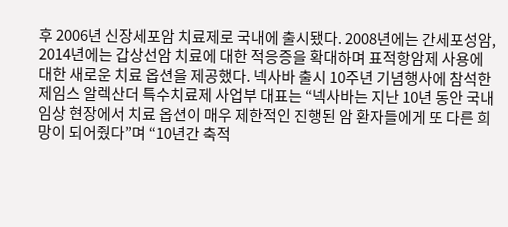후 2006년 신장세포암 치료제로 국내에 출시됐다. 2008년에는 간세포성암, 2014년에는 갑상선암 치료에 대한 적응증을 확대하며 표적항암제 사용에 대한 새로운 치료 옵션을 제공했다. 넥사바 출시 10주년 기념행사에 참석한 제임스 알렉산더 특수치료제 사업부 대표는 “넥사바는 지난 10년 동안 국내 임상 현장에서 치료 옵션이 매우 제한적인 진행된 암 환자들에게 또 다른 희망이 되어줬다”며 “10년간 축적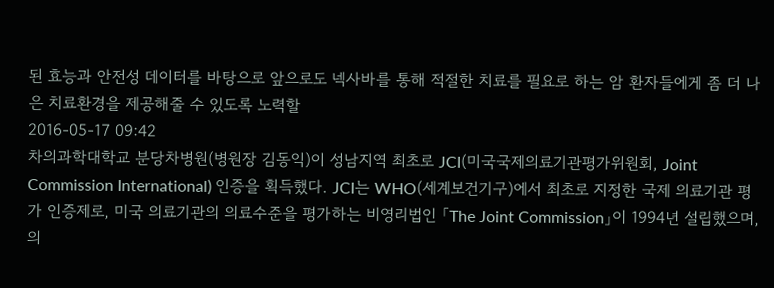된 효능과 안전성 데이터를 바탕으로 앞으로도 넥사바를 통해 적절한 치료를 필요로 하는 암 환자들에게 좀 더 나은 치료환경을 제공해줄 수 있도록 노력할
2016-05-17 09:42
차의과학대학교 분당차병원(병원장 김동익)이 성남지역 최초로 JCI(미국국제의료기관평가위원회, Joint Commission International) 인증을 획득했다. JCI는 WHO(세계보건기구)에서 최초로 지정한 국제 의료기관 평가 인증제로, 미국 의료기관의 의료수준을 평가하는 비영리법인 「The Joint Commission」이 1994년 설립했으며, 의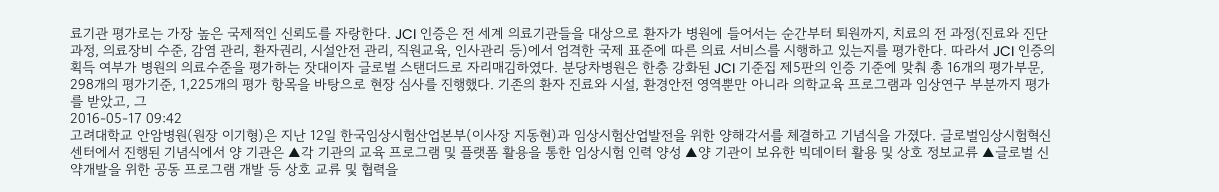료기관 평가로는 가장 높은 국제적인 신뢰도를 자랑한다. JCI 인증은 전 세계 의료기관들을 대상으로 환자가 병원에 들어서는 순간부터 퇴원까지, 치료의 전 과정(진료와 진단 과정, 의료장비 수준, 감염 관리, 환자권리, 시설안전 관리, 직원교육, 인사관리 등)에서 엄격한 국제 표준에 따른 의료 서비스를 시행하고 있는지를 평가한다. 따라서 JCI 인증의 획득 여부가 병원의 의료수준을 평가하는 잣대이자 글로벌 스탠더드로 자리매김하였다. 분당차병원은 한층 강화된 JCI 기준집 제5판의 인증 기준에 맞춰 총 16개의 평가부문, 298개의 평가기준, 1,225개의 평가 항목을 바탕으로 현장 심사를 진행했다. 기존의 환자 진료와 시설, 환경안전 영역뿐만 아니라 의학교육 프로그램과 임상연구 부분까지 평가를 받았고, 그
2016-05-17 09:42
고려대학교 안암병원(원장 이기형)은 지난 12일 한국임상시험산업본부(이사장 지동현)과 임상시험산업발전을 위한 양해각서를 체결하고 기념식을 가졌다. 글로벌임상시험혁신센터에서 진행된 기념식에서 양 기관은 ▲각 기관의 교육 프로그램 및 플랫폼 활용을 통한 임상시험 인력 양성 ▲양 기관이 보유한 빅데이터 활용 및 상호 정보교류 ▲글로벌 신약개발을 위한 공동 프로그램 개발 등 상호 교류 및 협력을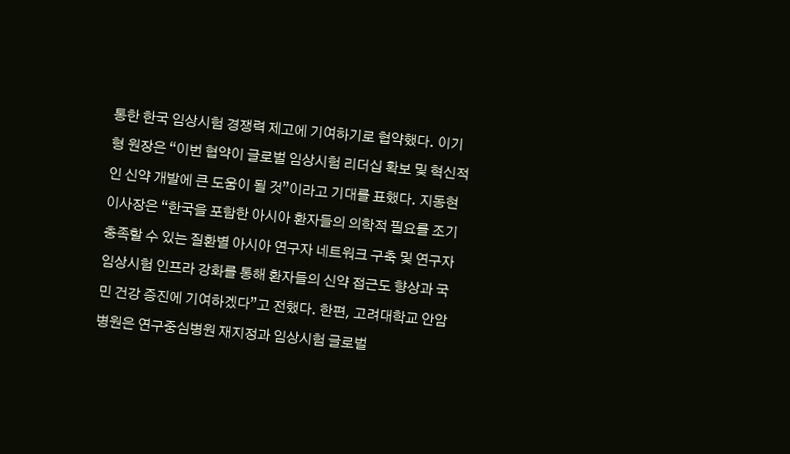통한 한국 임상시험 경쟁력 제고에 기여하기로 협약했다. 이기형 원장은 “이번 협약이 글로벌 임상시험 리더십 확보 및 혁신적인 신약 개발에 큰 도움이 될 것”이라고 기대를 표했다. 지동현 이사장은 “한국을 포함한 아시아 환자들의 의학적 필요를 조기 충족할 수 있는 질환별 아시아 연구자 네트워크 구축 및 연구자 임상시험 인프라 강화를 통해 환자들의 신약 접근도 향상과 국민 건강 증진에 기여하겠다”고 전했다. 한편, 고려대학교 안암병원은 연구중심병원 재지정과 임상시험 글로벌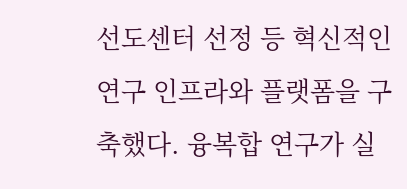선도센터 선정 등 혁신적인 연구 인프라와 플랫폼을 구축했다. 융복합 연구가 실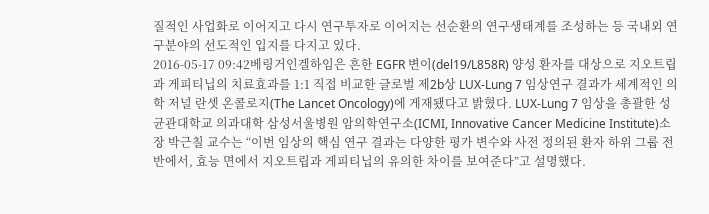질적인 사업화로 이어지고 다시 연구투자로 이어지는 선순환의 연구생태계를 조성하는 등 국내외 연구분야의 선도적인 입지를 다지고 있다.
2016-05-17 09:42베링거인겔하임은 흔한 EGFR 변이(del19/L858R) 양성 환자를 대상으로 지오트립과 게피티닙의 치료효과를 1:1 직접 비교한 글로벌 제2b상 LUX-Lung 7 임상연구 결과가 세계적인 의학 저널 란셋 온콜로지(The Lancet Oncology)에 게재됐다고 밝혔다. LUX-Lung 7 임상을 총괄한 성균관대학교 의과대학 삼성서울병원 암의학연구소(ICMI, Innovative Cancer Medicine Institute)소장 박근칠 교수는 “이번 임상의 핵심 연구 결과는 다양한 평가 변수와 사전 정의된 환자 하위 그룹 전반에서, 효능 면에서 지오트립과 게피티닙의 유의한 차이를 보여준다”고 설명했다.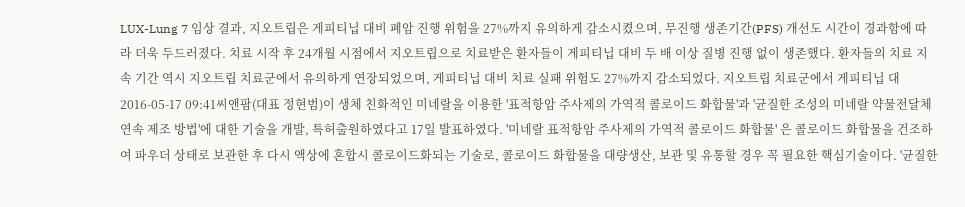LUX-Lung 7 임상 결과, 지오트립은 게피티닙 대비 폐암 진행 위험을 27%까지 유의하게 감소시켰으며, 무진행 생존기간(PFS) 개선도 시간이 경과함에 따라 더욱 두드러졌다. 치료 시작 후 24개월 시점에서 지오트립으로 치료받은 환자들이 게피티닙 대비 두 배 이상 질병 진행 없이 생존했다. 환자들의 치료 지속 기간 역시 지오트립 치료군에서 유의하게 연장되었으며, 게피티닙 대비 치료 실패 위험도 27%까지 감소되었다. 지오트립 치료군에서 게피티닙 대
2016-05-17 09:41씨앤팜(대표 정현범)이 생체 친화적인 미네랄을 이용한 '표적항암 주사제의 가역적 콜로이드 화합물'과 '균질한 조성의 미네랄 약물전달체 연속 제조 방법'에 대한 기술을 개발, 특허출원하였다고 17일 발표하였다. '미네랄 표적항암 주사제의 가역적 콜로이드 화합물' 은 콜로이드 화합물을 건조하여 파우더 상태로 보관한 후 다시 액상에 혼합시 콜로이드화되는 기술로, 콜로이드 화합물을 대량생산, 보관 및 유통할 경우 꼭 필요한 핵심기술이다. '균질한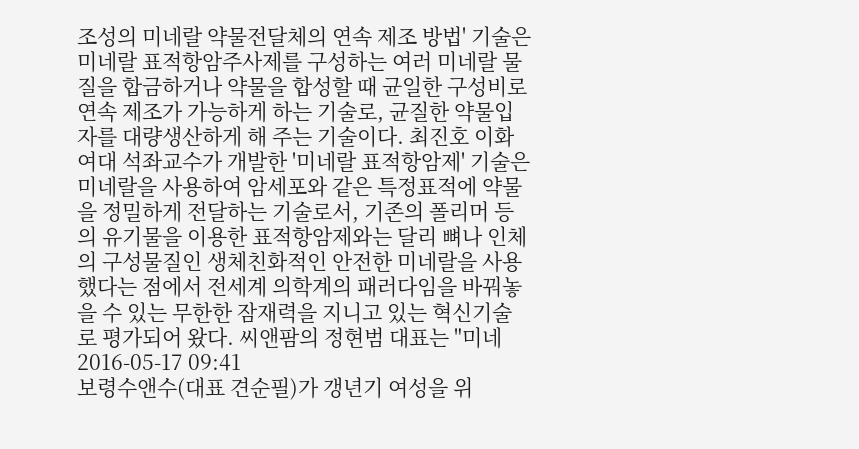조성의 미네랄 약물전달체의 연속 제조 방법' 기술은 미네랄 표적항암주사제를 구성하는 여러 미네랄 물질을 합금하거나 약물을 합성할 때 균일한 구성비로 연속 제조가 가능하게 하는 기술로, 균질한 약물입자를 대량생산하게 해 주는 기술이다. 최진호 이화여대 석좌교수가 개발한 '미네랄 표적항암제' 기술은 미네랄을 사용하여 암세포와 같은 특정표적에 약물을 정밀하게 전달하는 기술로서, 기존의 폴리머 등의 유기물을 이용한 표적항암제와는 달리 뼈나 인체의 구성물질인 생체친화적인 안전한 미네랄을 사용했다는 점에서 전세계 의학계의 패러다임을 바꿔놓을 수 있는 무한한 잠재력을 지니고 있는 혁신기술로 평가되어 왔다. 씨앤팜의 정현범 대표는 "미네
2016-05-17 09:41
보령수앤수(대표 견순필)가 갱년기 여성을 위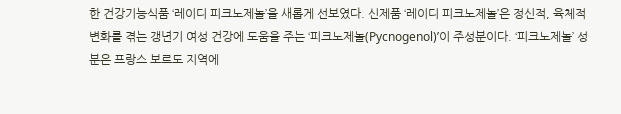한 건강기능식품 ‘레이디 피크노제놀’을 새롭게 선보였다. 신제품 ‘레이디 피크노제놀’은 정신적, 육체적 변화를 겪는 갱년기 여성 건강에 도움을 주는 ‘피크노제놀(Pycnogenol)’이 주성분이다. ‘피크노제놀’ 성분은 프랑스 보르도 지역에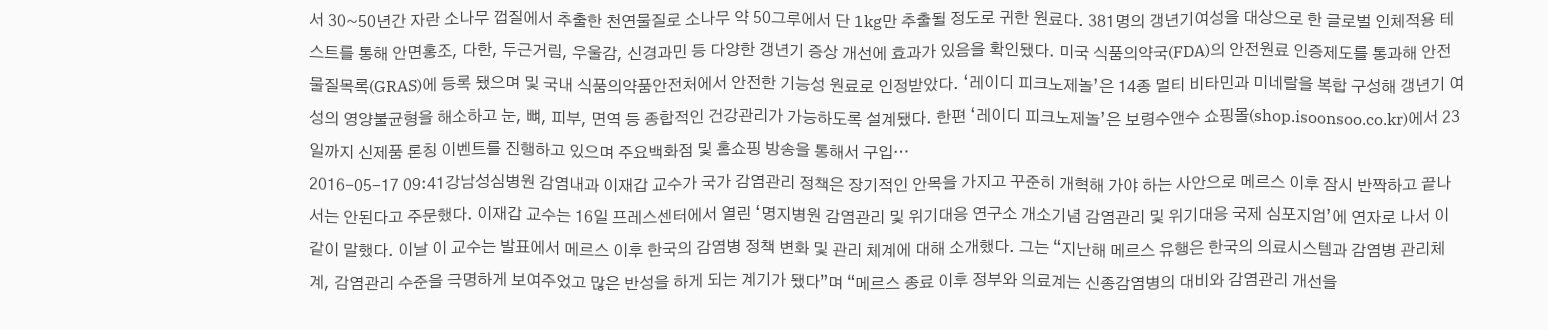서 30~50년간 자란 소나무 껍질에서 추출한 천연물질로 소나무 약 50그루에서 단 1kg만 추출될 정도로 귀한 원료다. 381명의 갱년기여성을 대상으로 한 글로벌 인체적용 테스트를 통해 안면홍조, 다한, 두근거림, 우울감, 신경과민 등 다양한 갱년기 증상 개선에 효과가 있음을 확인됐다. 미국 식품의약국(FDA)의 안전원료 인증제도를 통과해 안전물질목록(GRAS)에 등록 됐으며 및 국내 식품의약품안전처에서 안전한 기능성 원료로 인정받았다. ‘레이디 피크노제놀’은 14종 멀티 비타민과 미네랄을 복합 구성해 갱년기 여성의 영양불균형을 해소하고 눈, 뼈, 피부, 면역 등 종합적인 건강관리가 가능하도록 설계됐다. 한편 ‘레이디 피크노제놀’은 보령수앤수 쇼핑몰(shop.isoonsoo.co.kr)에서 23일까지 신제품 론칭 이벤트를 진행하고 있으며 주요백화점 및 홈쇼핑 방송을 통해서 구입…
2016-05-17 09:41강남성심병원 감염내과 이재갑 교수가 국가 감염관리 정책은 장기적인 안목을 가지고 꾸준히 개혁해 가야 하는 사안으로 메르스 이후 잠시 반짝하고 끝나서는 안된다고 주문했다. 이재갑 교수는 16일 프레스센터에서 열린 ‘명지병원 감염관리 및 위기대응 연구소 개소기념 감염관리 및 위기대응 국제 심포지엄’에 연자로 나서 이 같이 말했다. 이날 이 교수는 발표에서 메르스 이후 한국의 감염병 정책 변화 및 관리 체계에 대해 소개했다. 그는 “지난해 메르스 유행은 한국의 의료시스템과 감염병 관리체계, 감염관리 수준을 극명하게 보여주었고 많은 반성을 하게 되는 계기가 됐다”며 “메르스 종료 이후 정부와 의료계는 신종감염병의 대비와 감염관리 개선을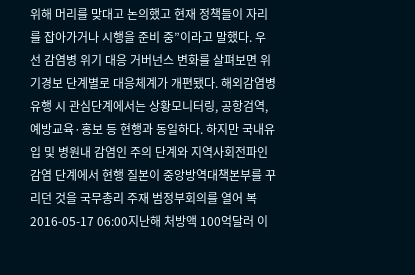위해 머리를 맞대고 논의했고 현재 정책들이 자리를 잡아가거나 시행을 준비 중”이라고 말했다. 우선 감염병 위기 대응 거버넌스 변화를 살펴보면 위기경보 단계별로 대응체계가 개편됐다. 해외감염병 유행 시 관심단계에서는 상황모니터링, 공항검역, 예방교육·홍보 등 현행과 동일하다. 하지만 국내유입 및 병원내 감염인 주의 단계와 지역사회전파인 감염 단계에서 현행 질본이 중앙방역대책본부를 꾸리던 것을 국무총리 주재 범정부회의를 열어 복
2016-05-17 06:00지난해 처방액 100억달러 이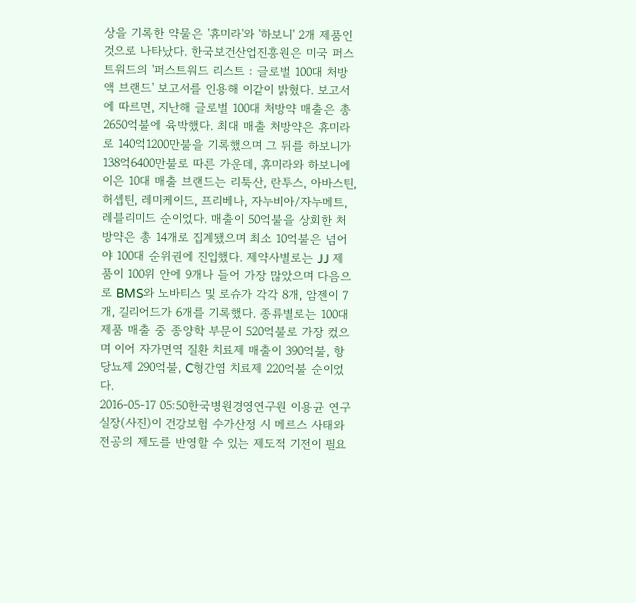상을 기록한 약물은 '휴미라'와 '하보니' 2개 제품인 것으로 나타났다. 한국보건산업진흥원은 미국 퍼스트워드의 '퍼스트워드 리스트 : 글로벌 100대 처방액 브랜드' 보고서를 인용해 이같이 밝혔다. 보고서에 따르면, 지난해 글로벌 100대 처방약 매출은 총 2650억불에 육박했다. 최대 매출 처방약은 휴미라로 140억1200만불을 기록했으며 그 뒤를 하보니가 138억6400만불로 따른 가운데, 휴미라와 하보니에 이은 10대 매출 브랜드는 리툭산, 란투스, 아바스틴, 허셉틴, 레미케이드, 프리베나, 자누비아/자누메트, 레블리미드 순이었다. 매출이 50억불을 상회한 처방약은 총 14개로 집계됐으며 최소 10억불은 넘어야 100대 순위권에 진입했다. 제약사별로는 JJ 제품이 100위 안에 9개나 들어 가장 많았으며 다음으로 BMS와 노바티스 및 로슈가 각각 8개, 암젠이 7개, 길리어드가 6개를 기록했다. 종류별로는 100대 제품 매출 중 종양학 부문이 520억불로 가장 컸으며 이어 자가면역 질환 치료제 매출이 390억불, 항당뇨제 290억불, C형간염 치료제 220억불 순이었다.
2016-05-17 05:50한국병원경영연구원 이용균 연구실장(사진)이 건강보험 수가산정 시 메르스 사태와 전공의 제도를 반영할 수 있는 제도적 기전이 필요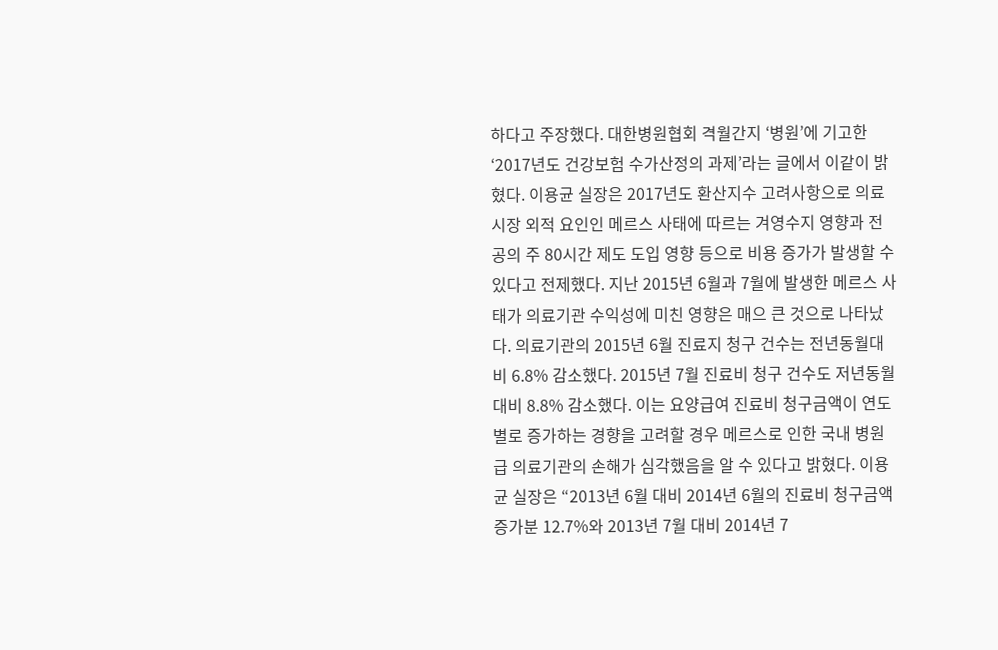하다고 주장했다. 대한병원협회 격월간지 ‘병원’에 기고한 ‘2017년도 건강보험 수가산정의 과제’라는 글에서 이같이 밝혔다. 이용균 실장은 2017년도 환산지수 고려사항으로 의료시장 외적 요인인 메르스 사태에 따르는 겨영수지 영향과 전공의 주 80시간 제도 도입 영향 등으로 비용 증가가 발생할 수 있다고 전제했다. 지난 2015년 6월과 7월에 발생한 메르스 사태가 의료기관 수익성에 미친 영향은 매으 큰 것으로 나타났다. 의료기관의 2015년 6월 진료지 청구 건수는 전년동월대비 6.8% 감소했다. 2015년 7월 진료비 청구 건수도 저년동월대비 8.8% 감소했다. 이는 요양급여 진료비 청구금액이 연도별로 증가하는 경향을 고려할 경우 메르스로 인한 국내 병원급 의료기관의 손해가 심각했음을 알 수 있다고 밝혔다. 이용균 실장은 “2013년 6월 대비 2014년 6월의 진료비 청구금액 증가분 12.7%와 2013년 7월 대비 2014년 7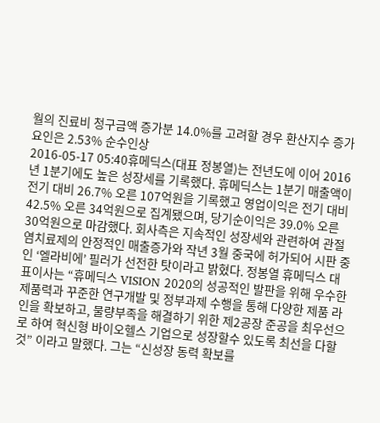월의 진료비 청구금액 증가분 14.0%를 고려할 경우 환산지수 증가요인은 2.53% 순수인상
2016-05-17 05:40휴메딕스(대표 정봉열)는 전년도에 이어 2016년 1분기에도 높은 성장세를 기록했다. 휴메딕스는 1분기 매출액이 전기 대비 26.7% 오른 107억원을 기록했고 영업이익은 전기 대비 42.5% 오른 34억원으로 집계됐으며, 당기순이익은 39.0% 오른 30억원으로 마감했다. 회사측은 지속적인 성장세와 관련하여 관절염치료제의 안정적인 매출증가와 작년 3월 중국에 허가되어 시판 중인 ‘엘라비에’ 필러가 선전한 탓이라고 밝혔다. 정봉열 휴메딕스 대표이사는 “휴메딕스 VISION 2020의 성공적인 발판을 위해 우수한 제품력과 꾸준한 연구개발 및 정부과제 수행을 통해 다양한 제품 라인을 확보하고, 물량부족을 해결하기 위한 제2공장 준공을 최우선으로 하여 혁신형 바이오헬스 기업으로 성장할수 있도록 최선을 다할 것” 이라고 말했다. 그는 “신성장 동력 확보를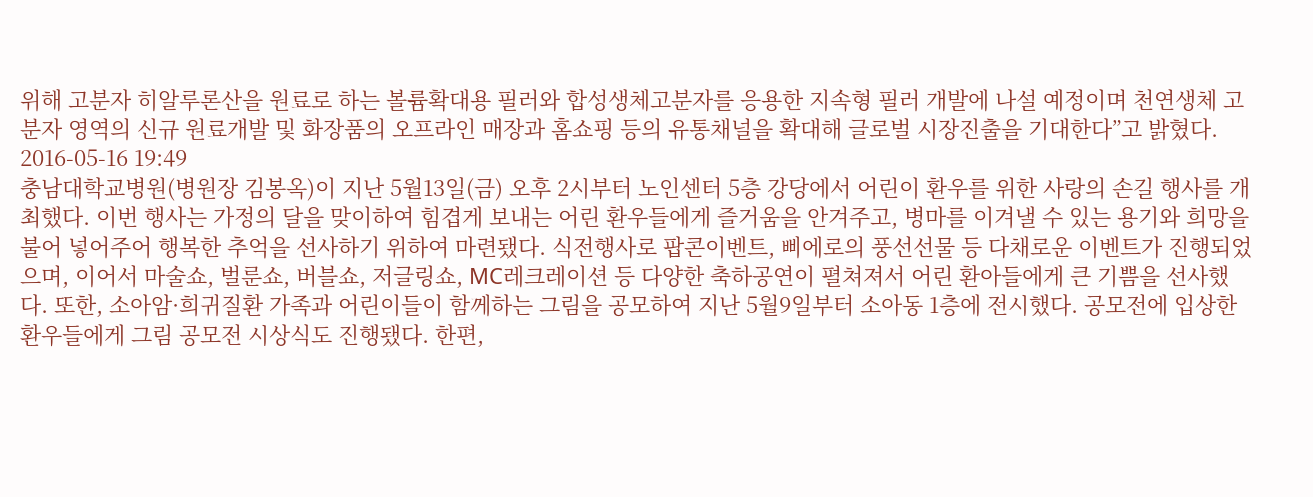위해 고분자 히알루론산을 원료로 하는 볼륨확대용 필러와 합성생체고분자를 응용한 지속형 필러 개발에 나설 예정이며 천연생체 고분자 영역의 신규 원료개발 및 화장품의 오프라인 매장과 홈쇼핑 등의 유통채널을 확대해 글로벌 시장진출을 기대한다”고 밝혔다.
2016-05-16 19:49
충남대학교병원(병원장 김봉옥)이 지난 5월13일(금) 오후 2시부터 노인센터 5층 강당에서 어린이 환우를 위한 사랑의 손길 행사를 개최했다. 이번 행사는 가정의 달을 맞이하여 힘겹게 보내는 어린 환우들에게 즐거움을 안겨주고, 병마를 이겨낼 수 있는 용기와 희망을 불어 넣어주어 행복한 추억을 선사하기 위하여 마련됐다. 식전행사로 팝콘이벤트, 삐에로의 풍선선물 등 다채로운 이벤트가 진행되었으며, 이어서 마술쇼, 벌룬쇼, 버블쇼, 저글링쇼, MC레크레이션 등 다양한 축하공연이 펼쳐져서 어린 환아들에게 큰 기쁨을 선사했다. 또한, 소아암·희귀질환 가족과 어린이들이 함께하는 그림을 공모하여 지난 5월9일부터 소아동 1층에 전시했다. 공모전에 입상한 환우들에게 그림 공모전 시상식도 진행됐다. 한편,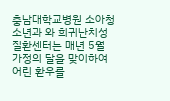충남대학교병원 소아청소년과 와 희귀난치성질환센터는 매년 5월 가정의 달을 맞이하여 어린 환우를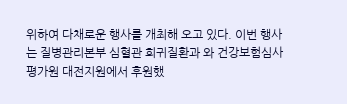위하여 다채로운 행사를 개최해 오고 있다. 이번 행사는 질병관리본부 심혈관 희귀질환과 와 건강보험심사평가원 대전지원에서 후원했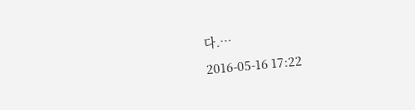다.…
2016-05-16 17:22